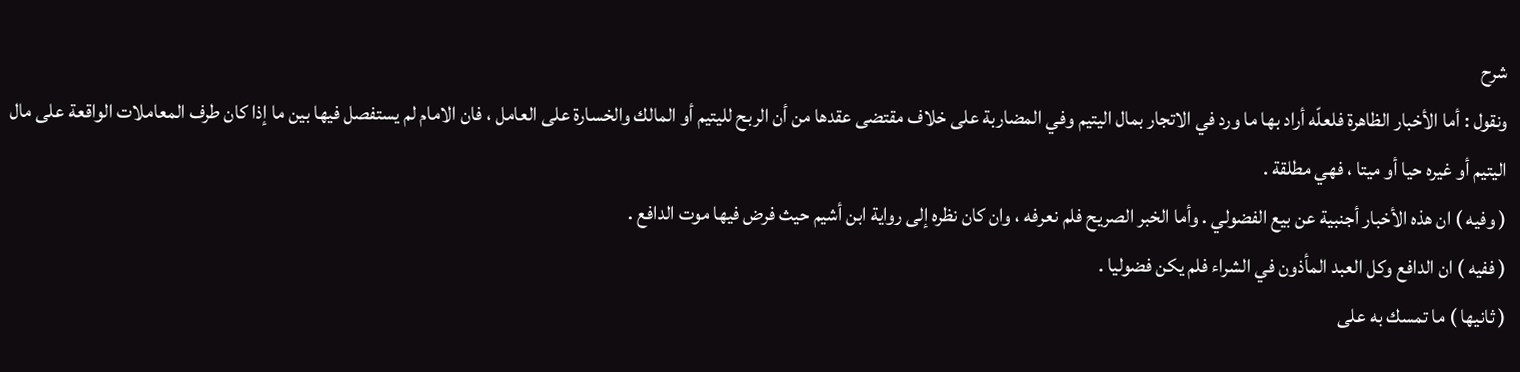شرح
ونقول : أما الأخبار الظاهرة فلعلّه أراد بها ما ورد في الاتجار بمال اليتيم وفي المضاربة على خلاف مقتضى عقدها من أن الربح لليتيم أو المالك والخسارة على العامل ، فان الامام لم يستفصل فيها بين ما إذا كان طرف المعاملات الواقعة على مال اليتيم أو غيره حيا أو ميتا ، فهي مطلقة .
( وفيه ) ان هذه الأخبار أجنبية عن بيع الفضولي . وأما الخبر الصريح فلم نعرفه ، وان كان نظره إلى رواية ابن أشيم حيث فرض فيها موت الدافع .
( ففيه ) ان الدافع وكل العبد المأذون في الشراء فلم يكن فضوليا .
( ثانيها ) ما تمسك به على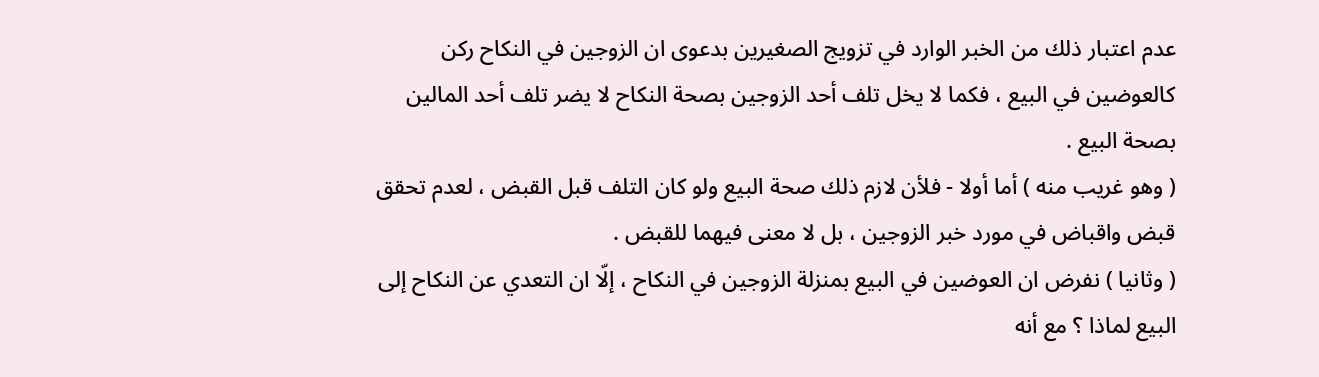عدم اعتبار ذلك من الخبر الوارد في تزويج الصغيرين بدعوى ان الزوجين في النكاح ركن كالعوضين في البيع ، فكما لا يخل تلف أحد الزوجين بصحة النكاح لا يضر تلف أحد المالين بصحة البيع .
( وهو غريب منه ) أما أولا - فلأن لازم ذلك صحة البيع ولو كان التلف قبل القبض ، لعدم تحقق قبض واقباض في مورد خبر الزوجين ، بل لا معنى فيهما للقبض .
( وثانيا ) نفرض ان العوضين في البيع بمنزلة الزوجين في النكاح ، إلّا ان التعدي عن النكاح إلى البيع لماذا ؟ مع أنه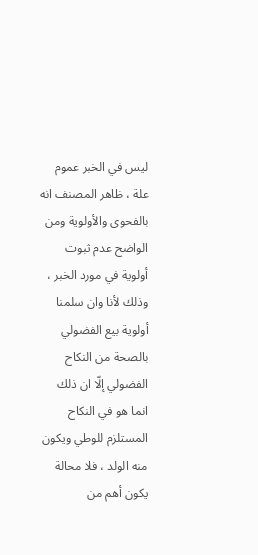ليس في الخبر عموم علة ، ظاهر المصنف انه بالفحوى والأولوية ومن الواضح عدم ثبوت أولوية في مورد الخبر ، وذلك لأنا وان سلمنا أولوية بيع الفضولي بالصحة من النكاح الفضولي إلّا ان ذلك انما هو في النكاح المستلزم للوطي ويكون منه الولد ، فلا محالة يكون أهم من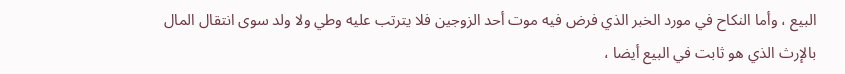البيع ، وأما النكاح في مورد الخبر الذي فرض فيه موت أحد الزوجين فلا يترتب عليه وطي ولا ولد سوى انتقال المال بالإرث الذي هو ثابت في البيع أيضا ،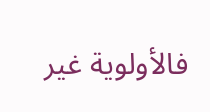فالأولوية غير